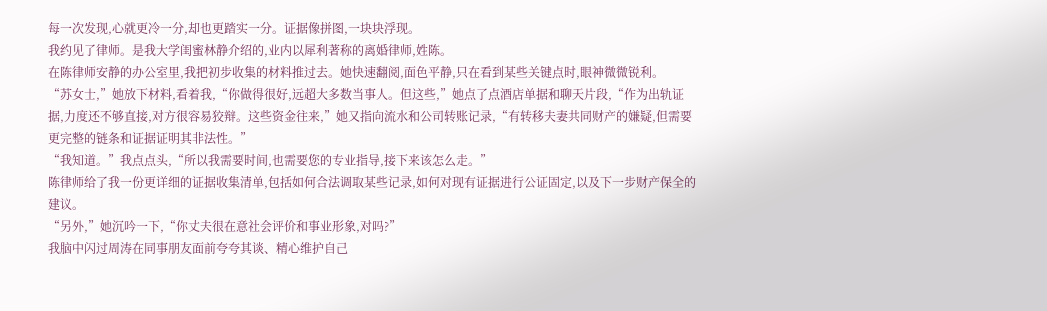每一次发现,心就更冷一分,却也更踏实一分。证据像拼图,一块块浮现。
我约见了律师。是我大学闺蜜林静介绍的,业内以犀利著称的离婚律师,姓陈。
在陈律师安静的办公室里,我把初步收集的材料推过去。她快速翻阅,面色平静,只在看到某些关键点时,眼神微微锐利。
“苏女士,”她放下材料,看着我,“你做得很好,远超大多数当事人。但这些,”她点了点酒店单据和聊天片段,“作为出轨证据,力度还不够直接,对方很容易狡辩。这些资金往来,”她又指向流水和公司转账记录,“有转移夫妻共同财产的嫌疑,但需要更完整的链条和证据证明其非法性。”
“我知道。”我点点头,“所以我需要时间,也需要您的专业指导,接下来该怎么走。”
陈律师给了我一份更详细的证据收集清单,包括如何合法调取某些记录,如何对现有证据进行公证固定,以及下一步财产保全的建议。
“另外,”她沉吟一下,“你丈夫很在意社会评价和事业形象,对吗?”
我脑中闪过周涛在同事朋友面前夸夸其谈、精心维护自己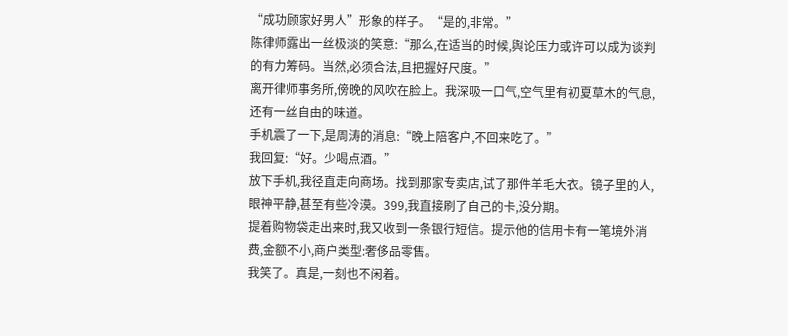“成功顾家好男人”形象的样子。“是的,非常。”
陈律师露出一丝极淡的笑意:“那么,在适当的时候,舆论压力或许可以成为谈判的有力筹码。当然,必须合法,且把握好尺度。”
离开律师事务所,傍晚的风吹在脸上。我深吸一口气,空气里有初夏草木的气息,还有一丝自由的味道。
手机震了一下,是周涛的消息:“晚上陪客户,不回来吃了。”
我回复:“好。少喝点酒。”
放下手机,我径直走向商场。找到那家专卖店,试了那件羊毛大衣。镜子里的人,眼神平静,甚至有些冷漠。399,我直接刷了自己的卡,没分期。
提着购物袋走出来时,我又收到一条银行短信。提示他的信用卡有一笔境外消费,金额不小,商户类型:奢侈品零售。
我笑了。真是,一刻也不闲着。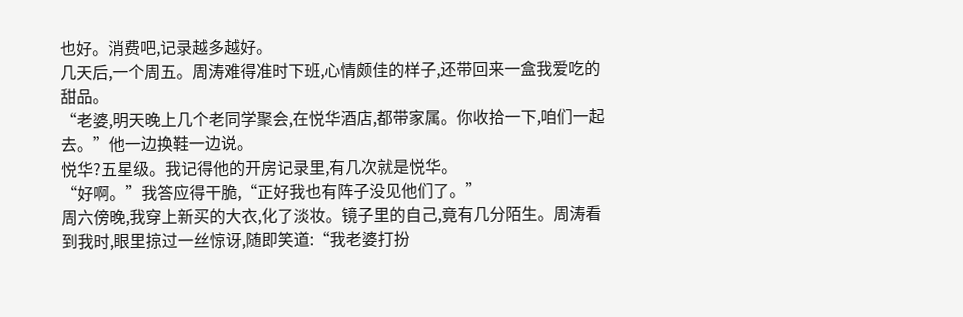也好。消费吧,记录越多越好。
几天后,一个周五。周涛难得准时下班,心情颇佳的样子,还带回来一盒我爱吃的甜品。
“老婆,明天晚上几个老同学聚会,在悦华酒店,都带家属。你收拾一下,咱们一起去。”他一边换鞋一边说。
悦华?五星级。我记得他的开房记录里,有几次就是悦华。
“好啊。”我答应得干脆,“正好我也有阵子没见他们了。”
周六傍晚,我穿上新买的大衣,化了淡妆。镜子里的自己,竟有几分陌生。周涛看到我时,眼里掠过一丝惊讶,随即笑道:“我老婆打扮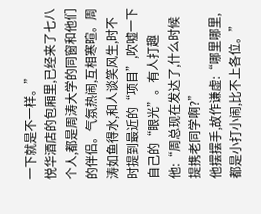一下就是不一样。”
悦华酒店的包厢里,已经来了七八个人,都是周涛大学的同窗和他们的伴侣。气氛热闹,互相寒暄。周涛如鱼得水,和人谈笑风生,时不时提到最近的“项目”,吹嘘一下自己的“眼光”。有人打趣他:“周总现在发达了,什么时候提携老同学啊?”
他摆摆手,故作谦虚:“哪里哪里,都是小打小闹,比不上各位。”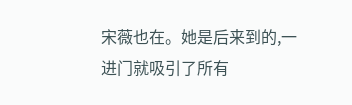宋薇也在。她是后来到的,一进门就吸引了所有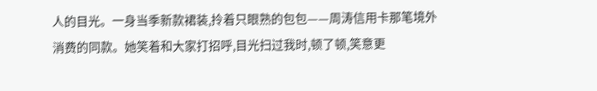人的目光。一身当季新款裙装,拎着只眼熟的包包——周涛信用卡那笔境外消费的同款。她笑着和大家打招呼,目光扫过我时,顿了顿,笑意更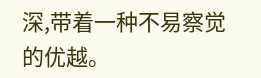深,带着一种不易察觉的优越。